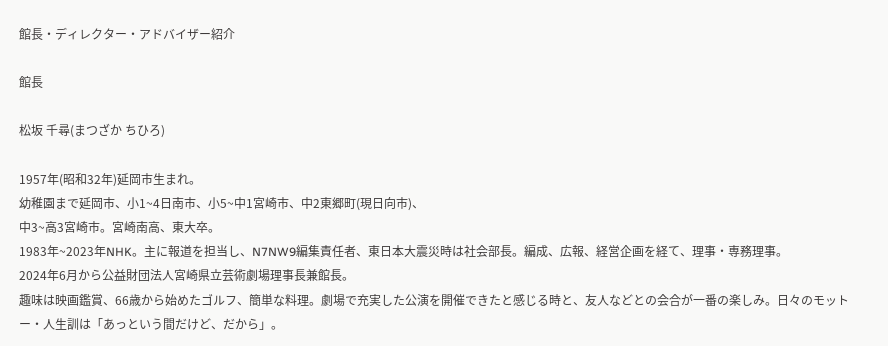館長・ディレクター・アドバイザー紹介

館長

松坂 千尋(まつざか ちひろ)

1957年(昭和32年)延岡市生まれ。
幼稚園まで延岡市、小1~4日南市、小5~中1宮崎市、中2東郷町(現日向市)、
中3~高3宮崎市。宮崎南高、東大卒。
1983年~2023年NHK。主に報道を担当し、N7NW9編集責任者、東日本大震災時は社会部長。編成、広報、経営企画を経て、理事・専務理事。
2024年6月から公益財団法人宮崎県立芸術劇場理事長兼館長。
趣味は映画鑑賞、66歳から始めたゴルフ、簡単な料理。劇場で充実した公演を開催できたと感じる時と、友人などとの会合が一番の楽しみ。日々のモットー・人生訓は「あっという間だけど、だから」。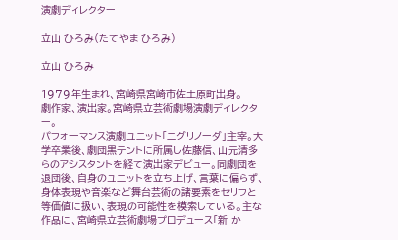演劇ディレクター

立山 ひろみ(たてやま ひろみ)

立山 ひろみ

1979年生まれ、宮崎県宮崎市佐土原町出身。
劇作家、演出家。宮崎県立芸術劇場演劇ディレクター。
パフォーマンス演劇ユニット「ニグリノーダ」主宰。大学卒業後、劇団黒テントに所属し佐藤信、山元清多らのアシスタントを経て演出家デビュー。同劇団を退団後、自身のユニットを立ち上げ、言葉に偏らず、身体表現や音楽など舞台芸術の諸要素をセリフと等価値に扱い、表現の可能性を模索している。主な作品に、宮崎県立芸術劇場プロデュース「新 か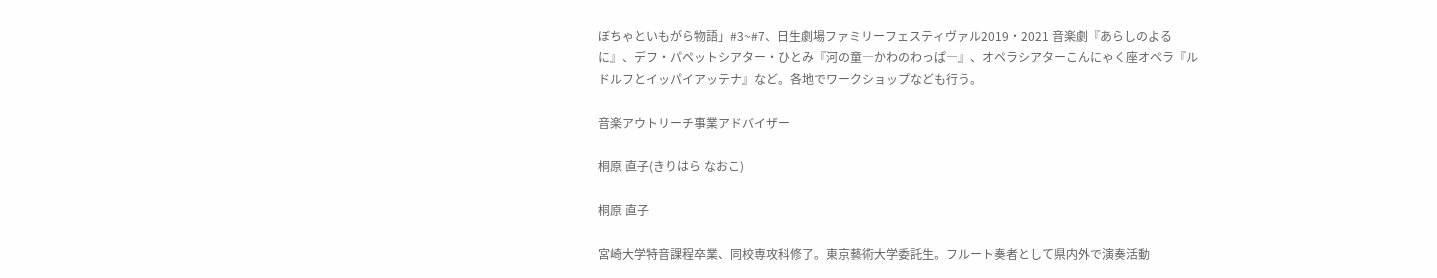ぼちゃといもがら物語」#3~#7、日生劇場ファミリーフェスティヴァル2019・2021 音楽劇『あらしのよるに』、デフ・パペットシアター・ひとみ『河の童―かわのわっぱ―』、オペラシアターこんにゃく座オペラ『ルドルフとイッパイアッテナ』など。各地でワークショップなども行う。

音楽アウトリーチ事業アドバイザー

桐原 直子(きりはら なおこ)

桐原 直子

宮崎大学特音課程卒業、同校専攻科修了。東京藝術大学委託生。フルート奏者として県内外で演奏活動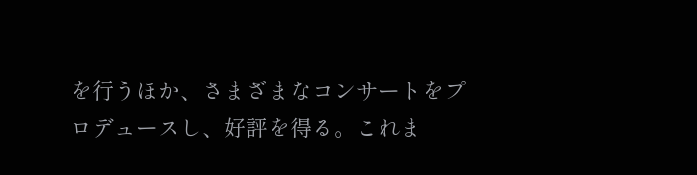を行うほか、さまざまなコンサートをプロデュースし、好評を得る。これま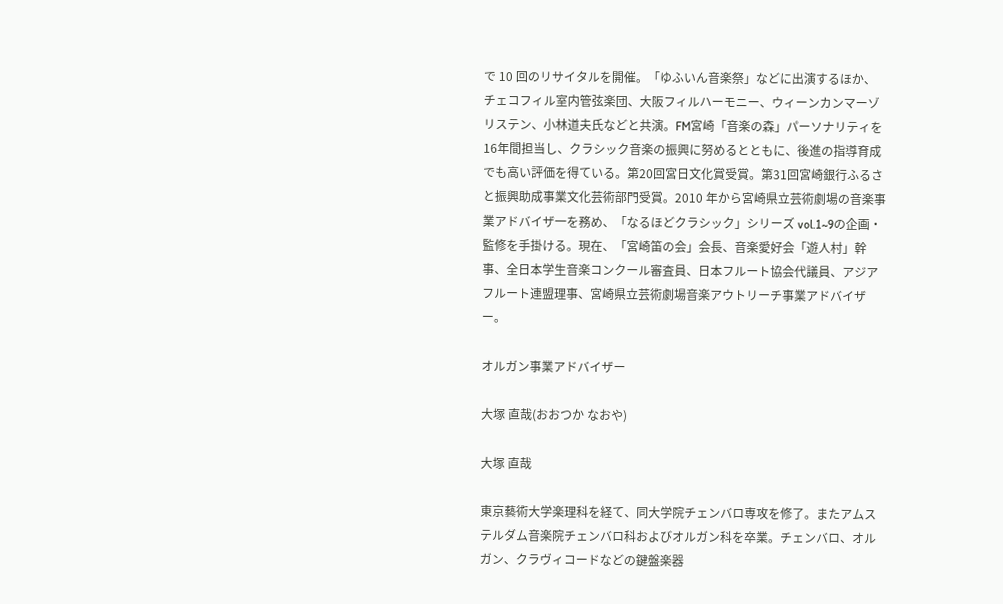で 10 回のリサイタルを開催。「ゆふいん音楽祭」などに出演するほか、チェコフィル室内管弦楽団、大阪フィルハーモニー、ウィーンカンマーゾリステン、小林道夫氏などと共演。FM宮崎「音楽の森」パーソナリティを16年間担当し、クラシック音楽の振興に努めるとともに、後進の指導育成でも高い評価を得ている。第20回宮日文化賞受賞。第31回宮崎銀行ふるさと振興助成事業文化芸術部門受賞。2010 年から宮崎県立芸術劇場の音楽事業アドバイザ一を務め、「なるほどクラシック」シリーズ vol.1~9の企画・監修を手掛ける。現在、「宮崎笛の会」会長、音楽愛好会「遊人村」幹事、全日本学生音楽コンクール審査員、日本フルート協会代議員、アジアフルート連盟理事、宮崎県立芸術劇場音楽アウトリーチ事業アドバイザー。

オルガン事業アドバイザー

大塚 直哉(おおつか なおや)

大塚 直哉

東京藝術大学楽理科を経て、同大学院チェンバロ専攻を修了。またアムステルダム音楽院チェンバロ科およびオルガン科を卒業。チェンバロ、オルガン、クラヴィコードなどの鍵盤楽器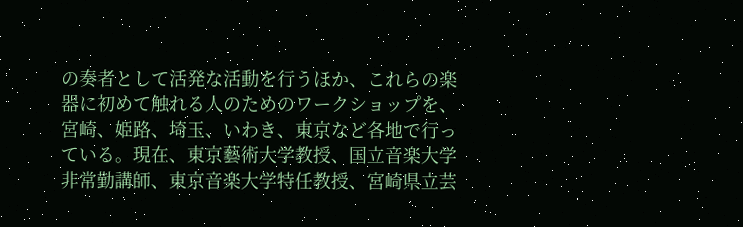の奏者として活発な活動を行うほか、これらの楽器に初めて触れる人のためのワークショップを、宮崎、姫路、埼玉、いわき、東京など各地で行っている。現在、東京藝術大学教授、国立音楽大学非常勤講師、東京音楽大学特任教授、宮崎県立芸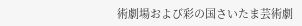術劇場および彩の国さいたま芸術劇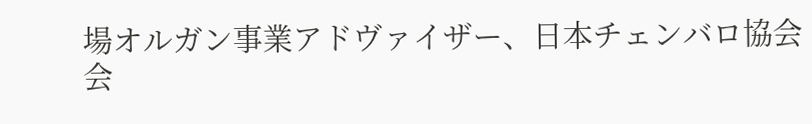場オルガン事業アドヴァイザー、日本チェンバロ協会会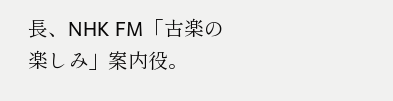長、NHK FM「古楽の楽しみ」案内役。